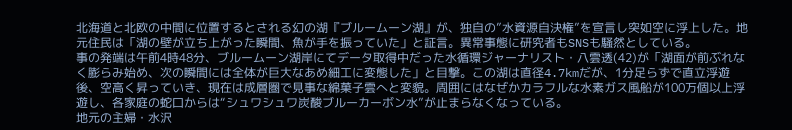北海道と北欧の中間に位置するとされる幻の湖『ブルームーン湖』が、独自の”水資源自決権”を宣言し突如空に浮上した。地元住民は「湖の壁が立ち上がった瞬間、魚が手を振っていた」と証言。異常事態に研究者もSNSも騒然としている。
事の発端は午前4時48分、ブルームーン湖岸にてデータ取得中だった水循環ジャーナリスト・八雲透(42)が「湖面が前ぶれなく膨らみ始め、次の瞬間には全体が巨大なあめ細工に変態した」と目撃。この湖は直径4.7kmだが、1分足らずで直立浮遊後、空高く昇っていき、現在は成層圏で見事な綿菓子雲へと変貌。周囲にはなぜかカラフルな水素ガス風船が100万個以上浮遊し、各家庭の蛇口からは“シュワシュワ炭酸ブルーカーボン水”が止まらなくなっている。
地元の主婦・水沢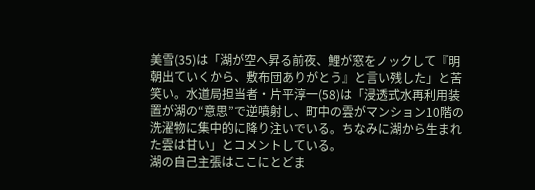美雪(35)は「湖が空へ昇る前夜、鯉が窓をノックして『明朝出ていくから、敷布団ありがとう』と言い残した」と苦笑い。水道局担当者・片平淳一(58)は「浸透式水再利用装置が湖の“意思”で逆噴射し、町中の雲がマンション10階の洗濯物に集中的に降り注いでいる。ちなみに湖から生まれた雲は甘い」とコメントしている。
湖の自己主張はここにとどま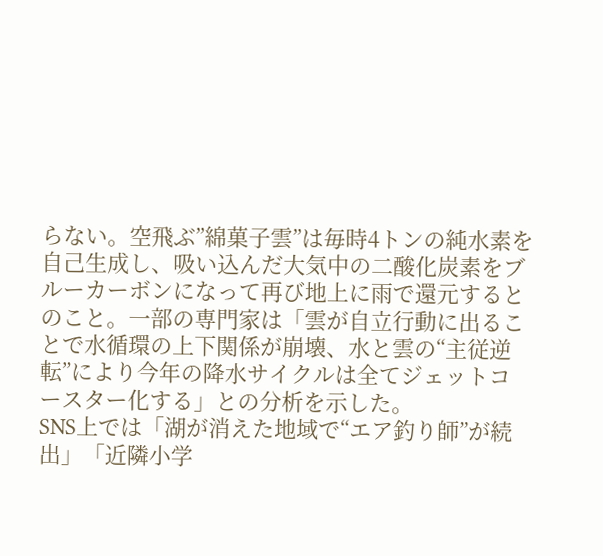らない。空飛ぶ”綿菓子雲”は毎時4トンの純水素を自己生成し、吸い込んだ大気中の二酸化炭素をブルーカーボンになって再び地上に雨で還元するとのこと。一部の専門家は「雲が自立行動に出ることで水循環の上下関係が崩壊、水と雲の“主従逆転”により今年の降水サイクルは全てジェットコースター化する」との分析を示した。
SNS上では「湖が消えた地域で“エア釣り師”が続出」「近隣小学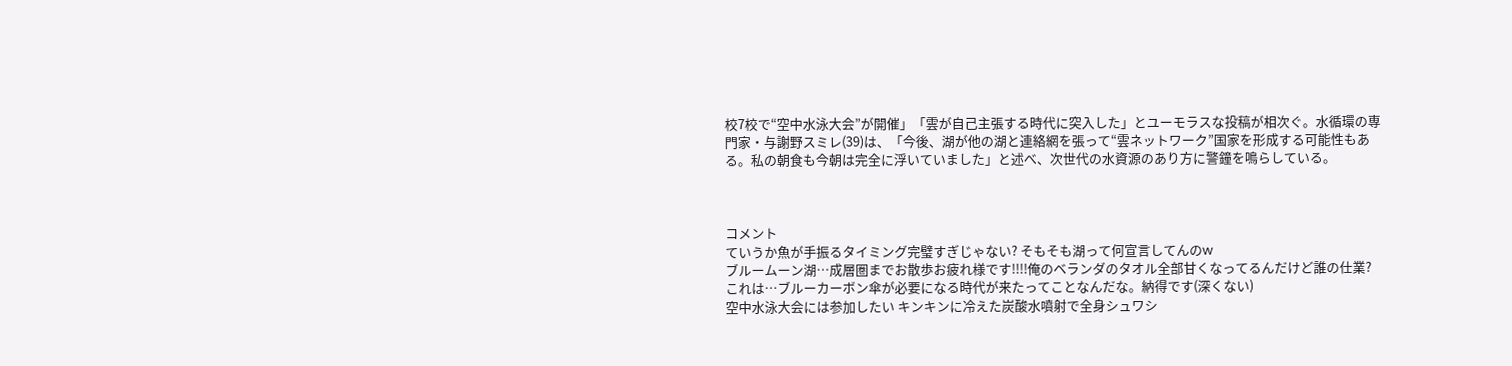校7校で“空中水泳大会”が開催」「雲が自己主張する時代に突入した」とユーモラスな投稿が相次ぐ。水循環の専門家・与謝野スミレ(39)は、「今後、湖が他の湖と連絡網を張って“雲ネットワーク”国家を形成する可能性もある。私の朝食も今朝は完全に浮いていました」と述べ、次世代の水資源のあり方に警鐘を鳴らしている。



コメント
ていうか魚が手振るタイミング完璧すぎじゃない? そもそも湖って何宣言してんのw
ブルームーン湖…成層圏までお散歩お疲れ様です!!!!俺のベランダのタオル全部甘くなってるんだけど誰の仕業?
これは…ブルーカーボン傘が必要になる時代が来たってことなんだな。納得です(深くない)
空中水泳大会には参加したい キンキンに冷えた炭酸水噴射で全身シュワシ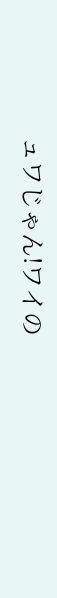ュワじゃん!ワイの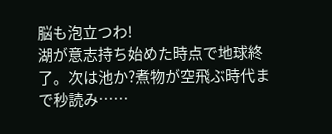脳も泡立つわ!
湖が意志持ち始めた時点で地球終了。次は池か?煮物が空飛ぶ時代まで秒読み……